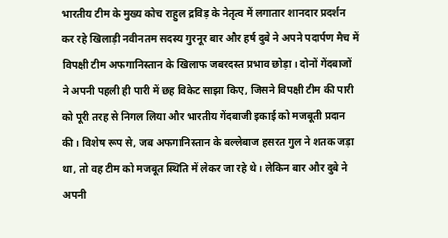भारतीय टीम के मुख्य कोच राहुल द्रविड़ के नेतृत्व में लगातार शानदार प्रदर्शन कर रहे खिलाड़ी नवीनतम सदस्य गुरनूर बार और हर्ष दुबे ने अपने पदार्पण मैच में विपक्षी टीम अफगानिस्तान के खिलाफ जबरदस्त प्रभाव छोड़ा। दोनों गेंदबाजों ने अपनी पहली ही पारी में छह विकेट साझा किए, जिसने विपक्षी टीम की पारी को पूरी तरह से निगल लिया और भारतीय गेंदबाजी इकाई को मजबूती प्रदान की। विशेष रूप से, जब अफगानिस्तान के बल्लेबाज हसरत गुल ने शतक जड़ा था, तो वह टीम को मजबूत स्थिति में लेकर जा रहे थे। लेकिन बार और दुबे ने अपनी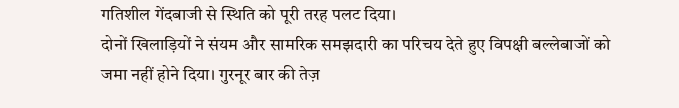गतिशील गेंदबाजी से स्थिति को पूरी तरह पलट दिया।
दोनों खिलाड़ियों ने संयम और सामरिक समझदारी का परिचय देते हुए विपक्षी बल्लेबाजों को जमा नहीं होने दिया। गुरनूर बार की तेज़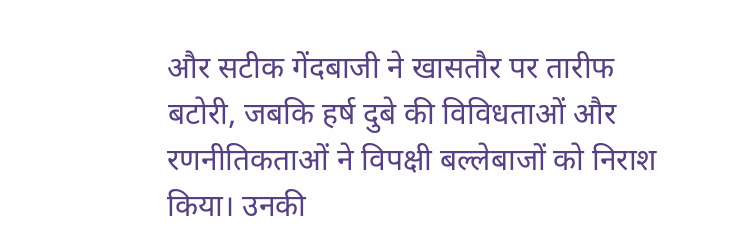और सटीक गेंदबाजी ने खासतौर पर तारीफ बटोरी, जबकि हर्ष दुबे की विविधताओं और रणनीतिकताओं ने विपक्षी बल्लेबाजों को निराश किया। उनकी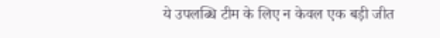ये उपलब्धि टीम के लिए न केवल एक बड़ी जीत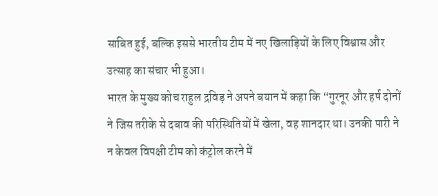साबित हुई, बल्कि इससे भारतीय टीम में नए खिलाड़ियों के लिए विश्वास और उत्साह का संचार भी हुआ।
भारत के मुख्य कोच राहुल द्रविड़ ने अपने बयान में कहा कि “गुरनूर और हर्ष दोनों ने जिस तरीके से दबाव की परिस्थितियों में खेला, वह शानदार था। उनकी पारी ने न केवल विपक्षी टीम को कंट्रोल करने में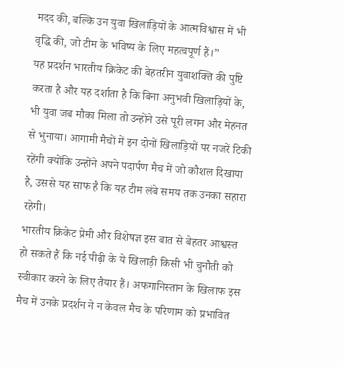मदद की, बल्कि उन युवा खिलाड़ियों के आत्मविश्वास में भी वृद्धि की, जो टीम के भविष्य के लिए महत्वपूर्ण हैं।”
यह प्रदर्शन भारतीय क्रिकेट की बेहतरीन युवाशक्ति की पुष्टि करता है और यह दर्शाता है कि बिना अनुभवी खिलाड़ियों के, भी युवा जब मौका मिला तो उन्होंने उसे पूरी लगन और मेहनत से भुनाया। आगामी मैचों में इन दोनों खिलाड़ियों पर नजरें टिकी रहेंगी क्योंकि उन्होंने अपने पदार्पण मैच में जो कौशल दिखाया है, उससे यह साफ है कि यह टीम लंबे समय तक उनका सहारा रहेगी।
भारतीय क्रिकेट प्रेमी और विशेषज्ञ इस बात से बेहतर आश्वस्त हो सकते हैं कि नई पीढ़ी के ये खिलाड़ी किसी भी चुनौती को स्वीकार करने के लिए तैयार हैं। अफगानिस्तान के खिलाफ इस मैच में उनके प्रदर्शन ने न केवल मैच के परिणाम को प्रभावित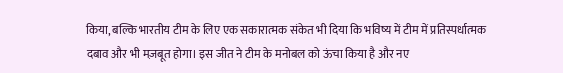किया, बल्कि भारतीय टीम के लिए एक सकारात्मक संकेत भी दिया कि भविष्य में टीम में प्रतिस्पर्धात्मक दबाव और भी मज़बूत होगा। इस जीत ने टीम के मनोबल को ऊंचा किया है और नए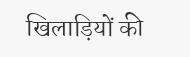खिलाड़ियों की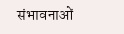संभावनाओं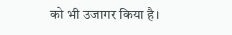को भी उजागर किया है।